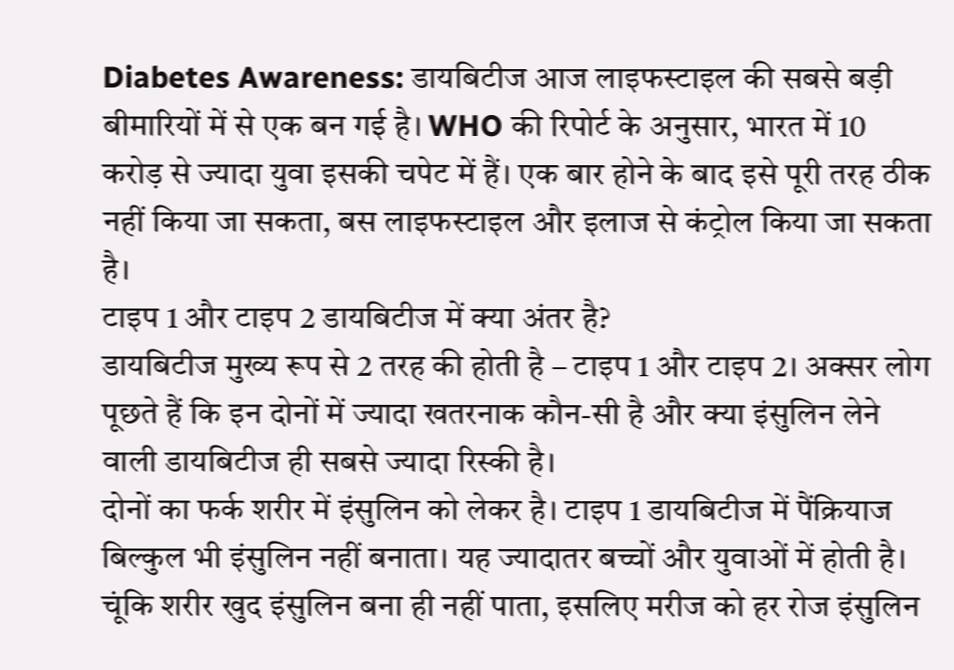Diabetes Awareness: डायबिटीज आज लाइफस्टाइल की सबसे बड़ी बीमारियों में से एक बन गई है। WHO की रिपोर्ट के अनुसार, भारत में 10 करोड़ से ज्यादा युवा इसकी चपेट में हैं। एक बार होने के बाद इसे पूरी तरह ठीक नहीं किया जा सकता, बस लाइफस्टाइल और इलाज से कंट्रोल किया जा सकता है।
टाइप 1 और टाइप 2 डायबिटीज में क्या अंतर है?
डायबिटीज मुख्य रूप से 2 तरह की होती है – टाइप 1 और टाइप 2। अक्सर लोग पूछते हैं कि इन दोनों में ज्यादा खतरनाक कौन-सी है और क्या इंसुलिन लेने वाली डायबिटीज ही सबसे ज्यादा रिस्की है।
दोनों का फर्क शरीर में इंसुलिन को लेकर है। टाइप 1 डायबिटीज में पैंक्रियाज बिल्कुल भी इंसुलिन नहीं बनाता। यह ज्यादातर बच्चों और युवाओं में होती है। चूंकि शरीर खुद इंसुलिन बना ही नहीं पाता, इसलिए मरीज को हर रोज इंसुलिन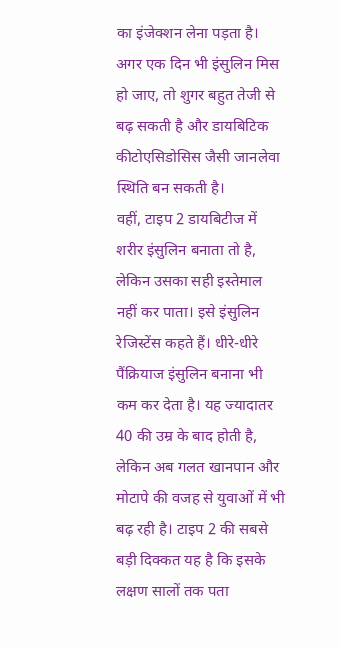का इंजेक्शन लेना पड़ता है। अगर एक दिन भी इंसुलिन मिस हो जाए, तो शुगर बहुत तेजी से बढ़ सकती है और डायबिटिक कीटोएसिडोसिस जैसी जानलेवा स्थिति बन सकती है।
वहीं, टाइप 2 डायबिटीज में शरीर इंसुलिन बनाता तो है, लेकिन उसका सही इस्तेमाल नहीं कर पाता। इसे इंसुलिन रेजिस्टेंस कहते हैं। धीरे-धीरे पैंक्रियाज इंसुलिन बनाना भी कम कर देता है। यह ज्यादातर 40 की उम्र के बाद होती है, लेकिन अब गलत खानपान और मोटापे की वजह से युवाओं में भी बढ़ रही है। टाइप 2 की सबसे बड़ी दिक्कत यह है कि इसके लक्षण सालों तक पता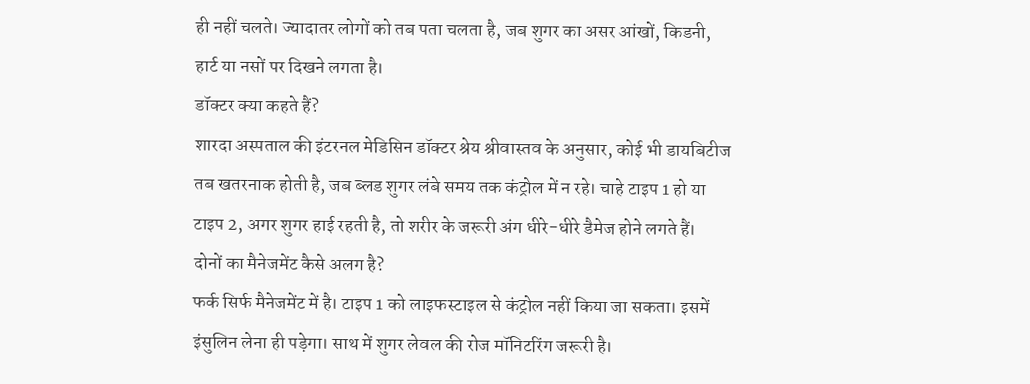ही नहीं चलते। ज्यादातर लोगों को तब पता चलता है, जब शुगर का असर आंखों, किडनी, हार्ट या नसों पर दिखने लगता है।
डॉक्टर क्या कहते हैं?
शारदा अस्पताल की इंटरनल मेडिसिन डॉक्टर श्रेय श्रीवास्तव के अनुसार, कोई भी डायबिटीज तब खतरनाक होती है, जब ब्लड शुगर लंबे समय तक कंट्रोल में न रहे। चाहे टाइप 1 हो या टाइप 2, अगर शुगर हाई रहती है, तो शरीर के जरूरी अंग धीरे-धीरे डैमेज होने लगते हैं।
दोनों का मैनेजमेंट कैसे अलग है?
फर्क सिर्फ मैनेजमेंट में है। टाइप 1 को लाइफस्टाइल से कंट्रोल नहीं किया जा सकता। इसमें इंसुलिन लेना ही पड़ेगा। साथ में शुगर लेवल की रोज मॉनिटरिंग जरूरी है।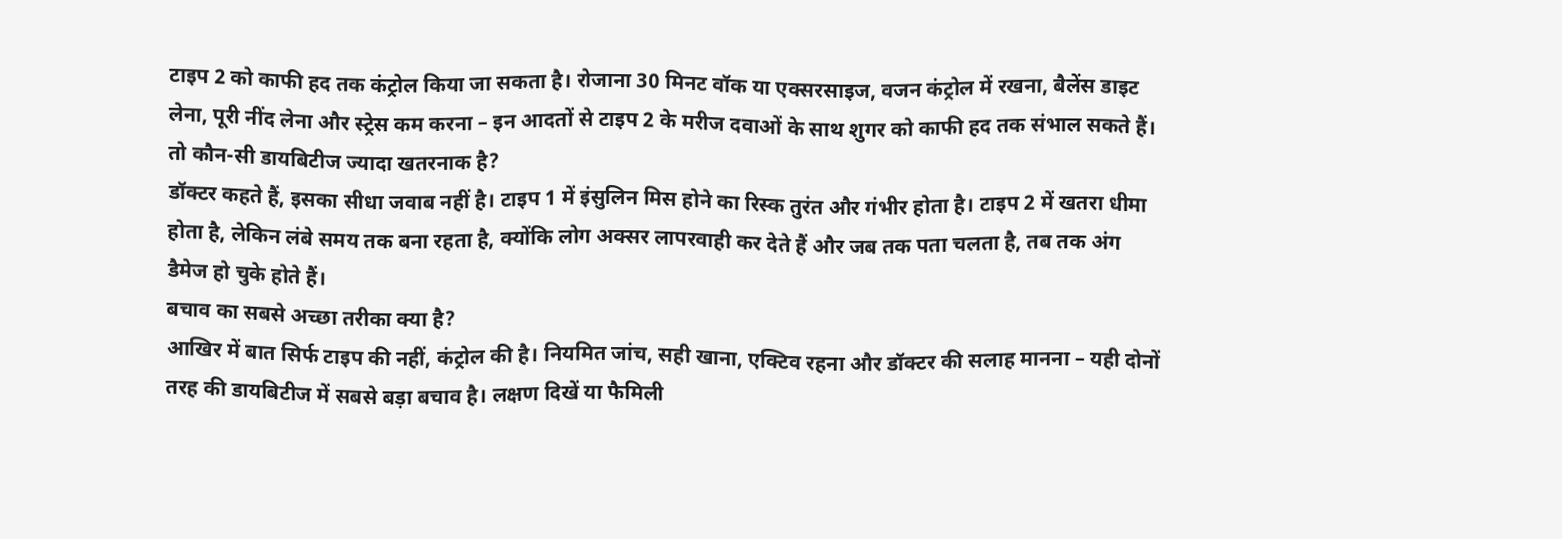टाइप 2 को काफी हद तक कंट्रोल किया जा सकता है। रोजाना 30 मिनट वॉक या एक्सरसाइज, वजन कंट्रोल में रखना, बैलेंस डाइट लेना, पूरी नींद लेना और स्ट्रेस कम करना – इन आदतों से टाइप 2 के मरीज दवाओं के साथ शुगर को काफी हद तक संभाल सकते हैं।
तो कौन-सी डायबिटीज ज्यादा खतरनाक है?
डॉक्टर कहते हैं, इसका सीधा जवाब नहीं है। टाइप 1 में इंसुलिन मिस होने का रिस्क तुरंत और गंभीर होता है। टाइप 2 में खतरा धीमा होता है, लेकिन लंबे समय तक बना रहता है, क्योंकि लोग अक्सर लापरवाही कर देते हैं और जब तक पता चलता है, तब तक अंग डैमेज हो चुके होते हैं।
बचाव का सबसे अच्छा तरीका क्या है?
आखिर में बात सिर्फ टाइप की नहीं, कंट्रोल की है। नियमित जांच, सही खाना, एक्टिव रहना और डॉक्टर की सलाह मानना – यही दोनों तरह की डायबिटीज में सबसे बड़ा बचाव है। लक्षण दिखें या फैमिली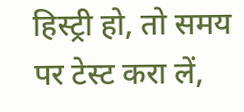हिस्ट्री हो, तो समय पर टेस्ट करा लें,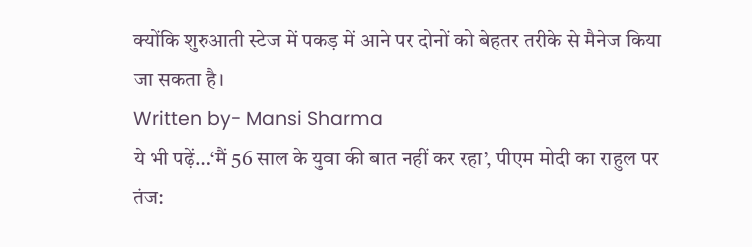क्योंकि शुरुआती स्टेज में पकड़ में आने पर दोनों को बेहतर तरीके से मैनेज किया जा सकता है।
Written by- Mansi Sharma
ये भी पढ़ें…‘मैं 56 साल के युवा की बात नहीं कर रहा’, पीएम मोदी का राहुल पर तंज: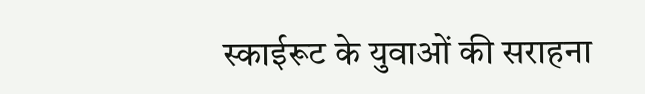स्काईरूट के युवाओं की सराहना